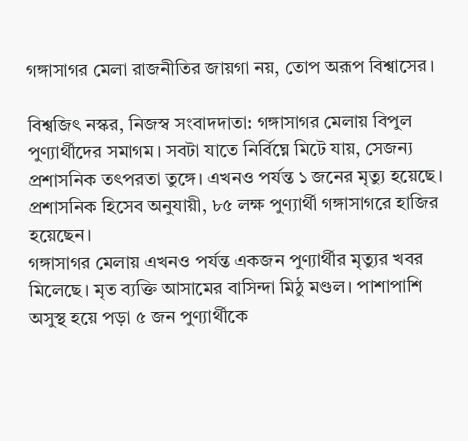গঙ্গাসাগর মেলা রাজনীতির জায়গা নয়, তোপ অরূপ বিশ্বাসের।

বিশ্বজিৎ নস্কর, নিজস্ব সংবাদদাতা: গঙ্গাসাগর মেলায় বিপুল পুণ্যার্থীদের সমাগম। সবটা যাতে নির্বিঘ্নে মিটে যায়, সেজন্য প্রশাসনিক তৎপরতা তুঙ্গে। এখনও পর্যন্ত ১ জনের মৃত্যু হয়েছে। প্রশাসনিক হিসেব অনুযায়ী, ৮৫ লক্ষ পুণ্যার্থী গঙ্গাসাগরে হাজির হয়েছেন।
গঙ্গাসাগর মেলায় এখনও পর্যন্ত একজন পুণ্যার্থীর মৃত্যুর খবর মিলেছে। মৃত ব্যক্তি আসামের বাসিন্দা মিঠু মণ্ডল। পাশাপাশি অসুস্থ হয়ে পড়া ৫ জন পুণ্যার্থীকে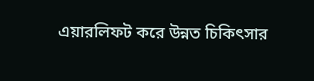এয়ারলিফট করে উন্নত চিকিৎসার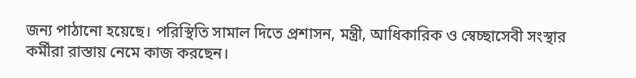জন্য পাঠানো হয়েছে। পরিস্থিতি সামাল দিতে প্রশাসন, মন্ত্রী, আধিকারিক ও স্বেচ্ছাসেবী সংস্থার কর্মীরা রাস্তায় নেমে কাজ করছেন।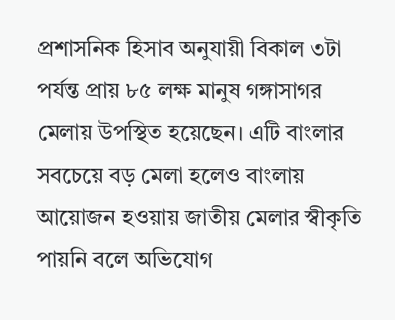প্রশাসনিক হিসাব অনুযায়ী বিকাল ৩টা পর্যন্ত প্রায় ৮৫ লক্ষ মানুষ গঙ্গাসাগর মেলায় উপস্থিত হয়েছেন। এটি বাংলার সবচেয়ে বড় মেলা হলেও বাংলায় আয়োজন হওয়ায় জাতীয় মেলার স্বীকৃতি পায়নি বলে অভিযোগ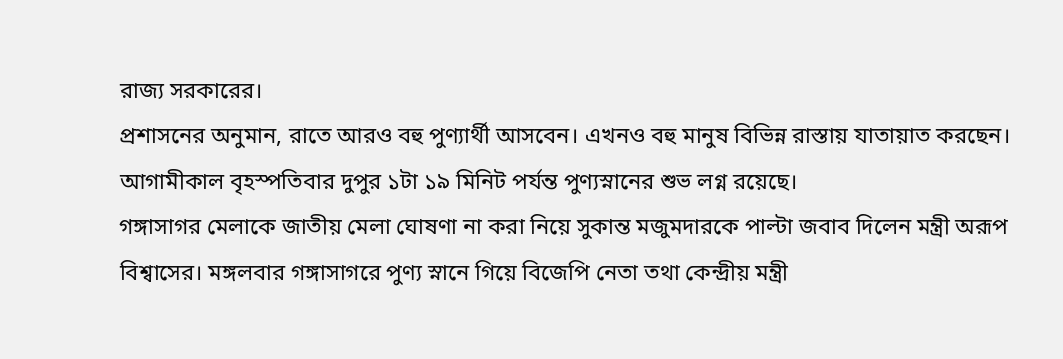রাজ্য সরকারের।
প্রশাসনের অনুমান, রাতে আরও বহু পুণ্যার্থী আসবেন। এখনও বহু মানুষ বিভিন্ন রাস্তায় যাতায়াত করছেন। আগামীকাল বৃহস্পতিবার দুপুর ১টা ১৯ মিনিট পর্যন্ত পুণ্যস্নানের শুভ লগ্ন রয়েছে।
গঙ্গাসাগর মেলাকে জাতীয় মেলা ঘোষণা না করা নিয়ে সুকান্ত মজুমদারকে পাল্টা জবাব দিলেন মন্ত্রী অরূপ বিশ্বাসের। মঙ্গলবার গঙ্গাসাগরে পুণ্য স্নানে গিয়ে বিজেপি নেতা তথা কেন্দ্রীয় মন্ত্রী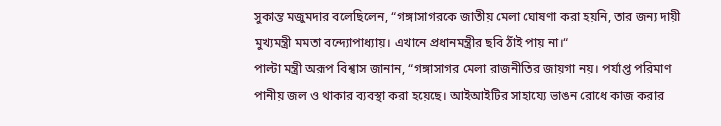সুকান্ত মজুমদার বলেছিলেন, “গঙ্গাসাগরকে জাতীয় মেলা ঘোষণা করা হয়নি, তার জন্য দায়ী মুখ্যমন্ত্রী মমতা বন্দ্যোপাধ্যায়। এখানে প্রধানমন্ত্রীর ছবি ঠাঁই পায় না।“
পাল্টা মন্ত্রী অরূপ বিশ্বাস জানান, “গঙ্গাসাগর মেলা রাজনীতির জায়গা নয়। পর্যাপ্ত পরিমাণ পানীয় জল ও থাকার ব্যবস্থা করা হয়েছে। আইআইটির সাহায্যে ভাঙন রোধে কাজ করার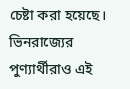চেষ্টা করা হয়েছে। ভিনরাজ্যের পুণ্যার্থীরাও এই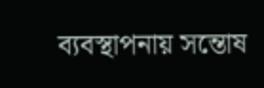ব্যবস্থাপনায় সন্তোষ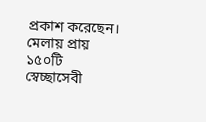প্রকাশ করেছেন। মেলায় প্রায় ১৫০টি স্বেচ্ছাসেবী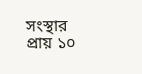সংস্থার প্রায় ১০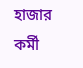হাজার কর্মী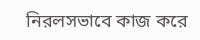নিরলসভাবে কাজ করে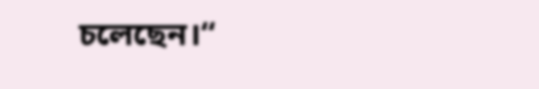চলেছেন।“